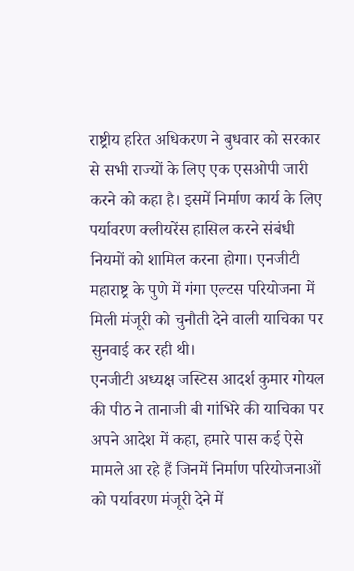राष्ट्रीय हरित अधिकरण ने बुधवार को सरकार से सभी राज्यों के लिए एक एसओपी जारी करने को कहा है। इसमें निर्माण कार्य के लिए पर्यावरण क्लीयरेंस हासिल करने संबंधी नियमों को शामिल करना होगा। एनजीटी महाराष्ट्र के पुणे में गंगा एल्टस परियोजना में मिली मंजूरी को चुनौती देने वाली याचिका पर सुनवाई कर रही थी।
एनजीटी अध्यक्ष जस्टिस आदर्श कुमार गोयल की पीठ ने तानाजी बी गांभिरे की याचिका पर अपने आदेश में कहा, हमारे पास कई ऐसे मामले आ रहे हैं जिनमें निर्माण परियोजनाओं को पर्यावरण मंजूरी देने में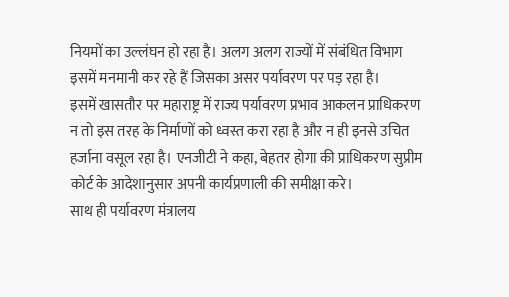नियमों का उल्लंघन हो रहा है। अलग अलग राज्यों में संबंधित विभाग इसमें मनमानी कर रहे हैं जिसका असर पर्यावरण पर पड़ रहा है।
इसमें खासतौर पर महाराष्ट्र में राज्य पर्यावरण प्रभाव आकलन प्राधिकरण न तो इस तरह के निर्माणों को ध्वस्त करा रहा है और न ही इनसे उचित हर्जाना वसूल रहा है। एनजीटी ने कहा, बेहतर होगा की प्राधिकरण सुप्रीम कोर्ट के आदेशानुसार अपनी कार्यप्रणाली की समीक्षा करे।
साथ ही पर्यावरण मंत्रालय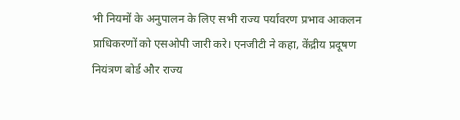भी नियमों के अनुपालन के लिए सभी राज्य पर्यावरण प्रभाव आकलन प्राधिकरणों को एसओपी जारी करे। एनजीटी ने कहा, केंद्रीय प्रदूषण नियंत्रण बोर्ड और राज्य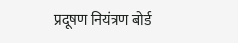प्रदूषण नियंत्रण बोर्ड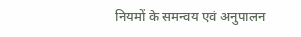नियमों के समन्वय एवं अनुपालन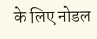के लिए नोडल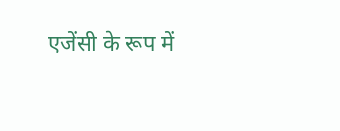एजेंसी के रूप में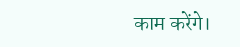काम करेंगे।